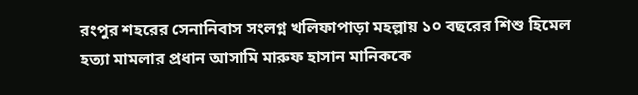রংপুর শহরের সেনানিবাস সংলগ্ন খলিফাপাড়া মহল্লায় ১০ বছরের শিশু হিমেল হত্যা মামলার প্রধান আসামি মারুফ হাসান মানিককে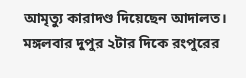আমৃত্যু কারাদণ্ড দিয়েছেন আদালত।
মঙ্গলবার দুপুর ২টার দিকে রংপুরের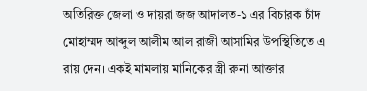অতিরিক্ত জেলা ও দায়রা জজ আদালত-১ এর বিচারক চাঁদ মোহাম্মদ আব্দুল আলীম আল রাজী আসামির উপস্থিতিতে এ রায় দেন। একই মামলায় মানিকের স্ত্রী রুনা আক্তার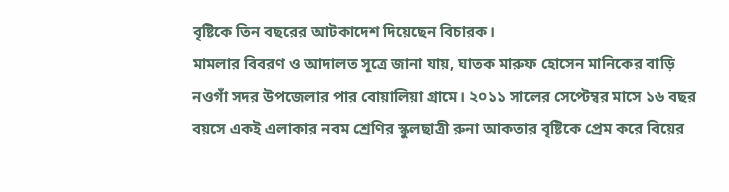বৃষ্টিকে তিন বছরের আটকাদেশ দিয়েছেন বিচারক।
মামলার বিবরণ ও আদালত সূত্রে জানা যায়, ঘাতক মারুফ হোসেন মানিকের বাড়ি নওগাঁ সদর উপজেলার পার বোয়ালিয়া গ্রামে। ২০১১ সালের সেপ্টেম্বর মাসে ১৬ বছর বয়সে একই এলাকার নবম শ্রেণির স্কুলছাত্রী রুনা আকতার বৃষ্টিকে প্রেম করে বিয়ের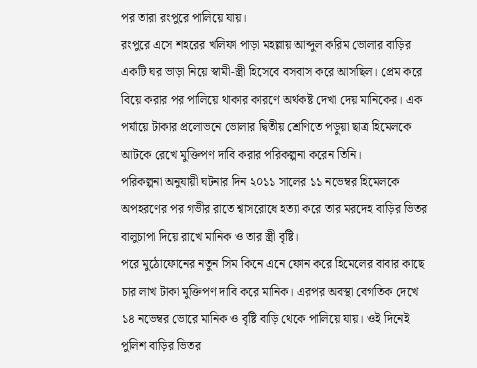পর তারা রংপুরে পালিয়ে যায়।
রংপুরে এসে শহরের খলিফা পাড়া মহল্লায় আব্দুল করিম ভোলার বাড়ির একটি ঘর ভাড়া নিয়ে স্বামী-স্ত্রী হিসেবে বসবাস করে আসছিল। প্রেম করে বিয়ে করার পর পালিয়ে থাকার কারণে অর্থকষ্ট দেখা দেয় মানিকের। এক পর্যায়ে টাকার প্রলোভনে ভোলার দ্বিতীয় শ্রেণিতে পড়ুয়া ছাত্র হিমেলকে আটকে রেখে মুক্তিপণ দাবি করার পরিকল্পনা করেন তিনি।
পরিকল্পনা অনুযায়ী ঘটনার দিন ২০১১ সালের ১১ নভেম্বর হিমেলকে অপহরণের পর গভীর রাতে শ্বাসরোধে হত্যা করে তার মরদেহ বাড়ির ভিতর বালুচাপা দিয়ে রাখে মানিক ও তার স্ত্রী বৃষ্টি।
পরে মুঠোফোনের নতুন সিম কিনে এনে ফোন করে হিমেলের বাবার কাছে চার লাখ টাকা মুক্তিপণ দাবি করে মানিক। এরপর অবস্থা বেগতিক দেখে ১৪ নভেম্বর ভোরে মানিক ও বৃষ্টি বাড়ি থেকে পালিয়ে যায়। ওই দিনেই পুলিশ বাড়ির ভিতর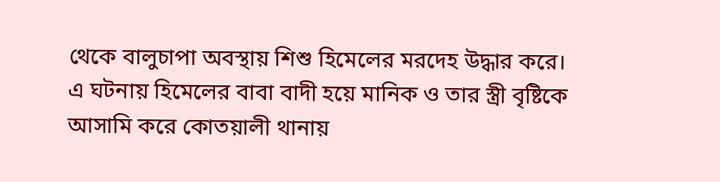থেকে বালুচাপা অবস্থায় শিশু হিমেলের মরদেহ উদ্ধার করে।
এ ঘটনায় হিমেলের বাবা বাদী হয়ে মানিক ও তার স্ত্রী বৃষ্টিকে আসামি করে কোতয়ালী থানায়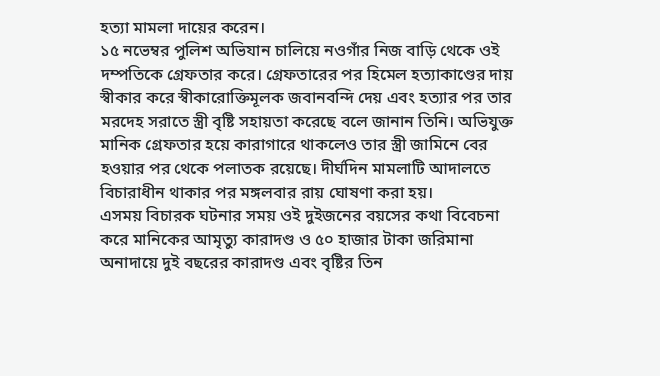হত্যা মামলা দায়ের করেন।
১৫ নভেম্বর পুলিশ অভিযান চালিয়ে নওগাঁর নিজ বাড়ি থেকে ওই দম্পতিকে গ্রেফতার করে। গ্রেফতারের পর হিমেল হত্যাকাণ্ডের দায় স্বীকার করে স্বীকারোক্তিমূলক জবানবন্দি দেয় এবং হত্যার পর তার মরদেহ সরাতে স্ত্রী বৃষ্টি সহায়তা করেছে বলে জানান তিনি। অভিযুক্ত মানিক গ্রেফতার হয়ে কারাগারে থাকলেও তার স্ত্রী জামিনে বের হওয়ার পর থেকে পলাতক রয়েছে। দীর্ঘদিন মামলাটি আদালতে বিচারাধীন থাকার পর মঙ্গলবার রায় ঘোষণা করা হয়।
এসময় বিচারক ঘটনার সময় ওই দুইজনের বয়সের কথা বিবেচনা করে মানিকের আমৃত্যু কারাদণ্ড ও ৫০ হাজার টাকা জরিমানা অনাদায়ে দুই বছরের কারাদণ্ড এবং বৃষ্টির তিন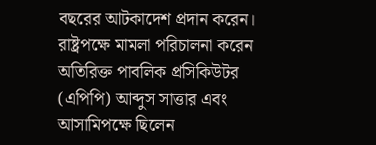বছরের আটকাদেশ প্রদান করেন।
রাষ্ট্রপক্ষে মামলা পরিচালনা করেন অতিরিক্ত পাবলিক প্রসিকিউটর (এপিপি) আব্দুস সাত্তার এবং আসামিপক্ষে ছিলেন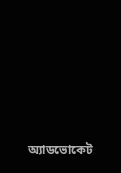অ্যাডভোকেট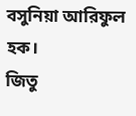বসুনিয়া আরিফুল হক।
জিতু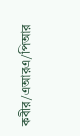কবীর/এআরএ/পিআর